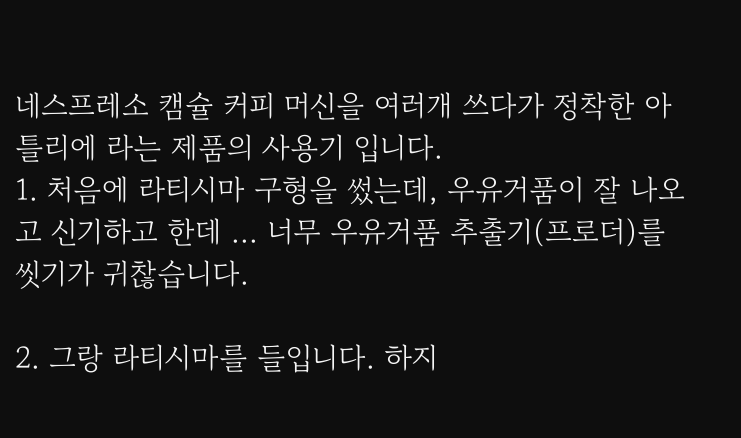네스프레소 캠슐 커피 머신을 여러개 쓰다가 정착한 아틀리에 라는 제품의 사용기 입니다.
1. 처음에 라티시마 구형을 썼는데, 우유거품이 잘 나오고 신기하고 한데 ... 너무 우유거품 추출기(프로더)를 씻기가 귀찮습니다.

2. 그랑 라티시마를 들입니다. 하지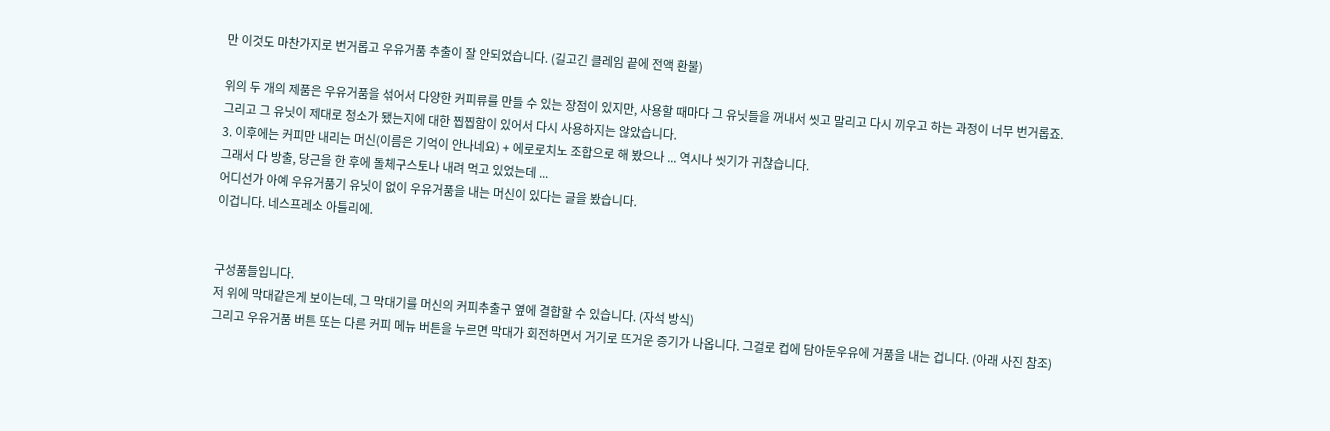만 이것도 마찬가지로 번거롭고 우유거품 추출이 잘 안되었습니다. (길고긴 클레임 끝에 전액 환불)

위의 두 개의 제품은 우유거품을 섞어서 다양한 커피류를 만들 수 있는 장점이 있지만, 사용할 때마다 그 유닛들을 꺼내서 씻고 말리고 다시 끼우고 하는 과정이 너무 번거롭죠.
그리고 그 유닛이 제대로 청소가 됐는지에 대한 찝찝함이 있어서 다시 사용하지는 않았습니다.
3. 이후에는 커피만 내리는 머신(이름은 기억이 안나네요) + 에로로치노 조합으로 해 봤으나 ... 역시나 씻기가 귀찮습니다.
그래서 다 방출, 당근을 한 후에 돌체구스토나 내려 먹고 있었는데 ...
어디선가 아예 우유거품기 유닛이 없이 우유거품을 내는 머신이 있다는 글을 봤습니다.
이겁니다. 네스프레소 아틀리에.


구성품들입니다.
저 위에 막대같은게 보이는데, 그 막대기를 머신의 커피추출구 옆에 결합할 수 있습니다. (자석 방식)
그리고 우유거품 버튼 또는 다른 커피 메뉴 버튼을 누르면 막대가 회전하면서 거기로 뜨거운 증기가 나옵니다. 그걸로 컵에 담아둔우유에 거품을 내는 겁니다. (아래 사진 참조)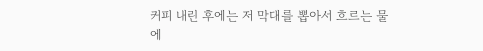커피 내린 후에는 저 막대를 뽑아서 흐르는 물에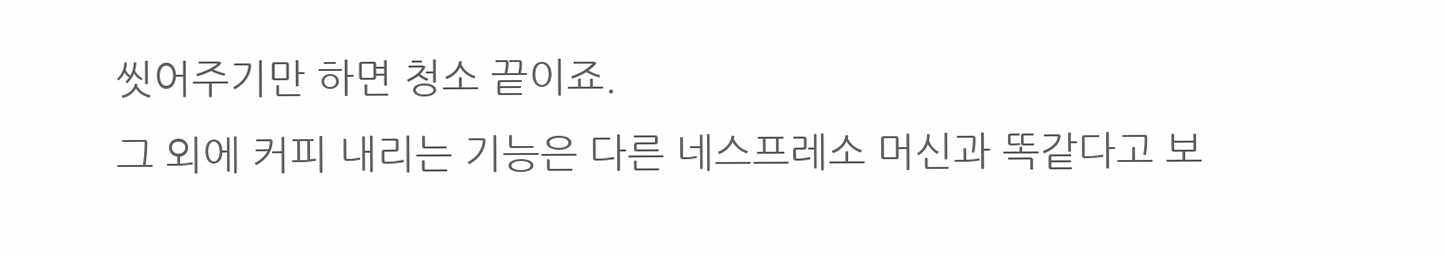씻어주기만 하면 청소 끝이죠.
그 외에 커피 내리는 기능은 다른 네스프레소 머신과 똑같다고 보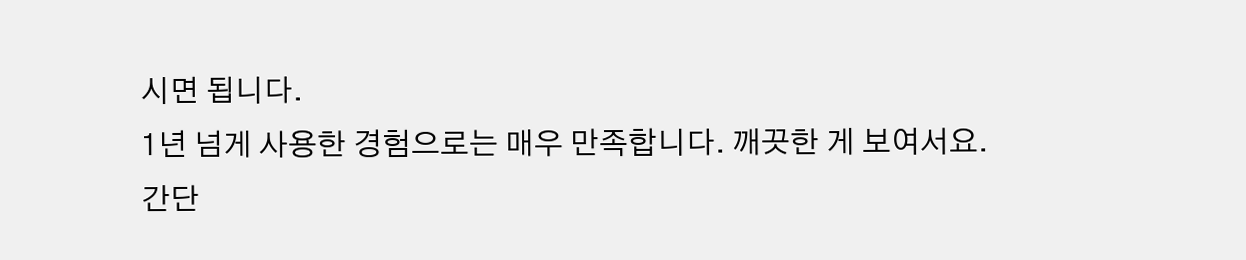시면 됩니다.
1년 넘게 사용한 경험으로는 매우 만족합니다. 깨끗한 게 보여서요.
간단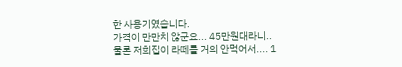한 사용기였습니다.
가격이 만만치 않군요... 45만원대라니..
물론 저희집이 라떼를 거의 안먹어서.... 1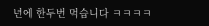년에 한두번 먹습니다 ㅋㅋㅋㅋ